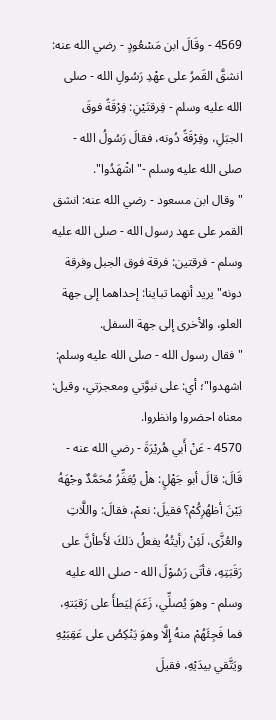4569 - وقَالَ ابن مَسْعُودٍ - رضي الله عنه: انشقَّ القَمرُ على عهْدِ رَسُولِ الله - صلى الله عليه وسلم - فِرقتَيْنِ: فِرْقَةً فوقَ الجبَلِ، وفِرْقَةً دُونه، فقالَ رَسُولُ الله - صلى الله عليه وسلم -"اشْهَدُوا".
"وقال ابن مسعود - رضي الله عنه: انشق القمر على عهد رسول الله - صلى الله عليه وسلم - فرقتين: فرقة فوق الجبل وفرقة دونه"يريد أنهما تباينا: إحداهما إلى جهة العلو، والأخرى إلى جهة السفل.
"فقال رسول الله - صلى الله عليه وسلم: اشهدوا"؛ أي: على نبوَّتي ومعجزتي، وقيل: معناه احضروا وانظروا.
4570 - عَنْ أَبي هُريْرَةَ - رضي الله عنه - قَالَ: قالَ أبو جَهْلٍ: هلْ يُعَفِّرُ مُحَمَّدٌ وجْهَهُ بَيْنَ أظهُرِكُمْ؟ فقيلَ: نعمْ، فقالَ: واللَّاتِ والعُزَّى، لَئِنْ رأيتُهُ يفعلُ ذلكَ لأَطأنَّ على رَقَبَتِهِ، فأتَى رَسُوْلَ الله - صلى الله عليه وسلم - وهوَ يُصلِّي، زَعَمَ لِيَطأَ على رَقبَتهِ، فما فَجِئَهُمْ منهُ إِلَّا وهوَ يَنْكِصُ على عَقِبَيْهِ ويَتَّقي بيدَيْهِ، فقيلَ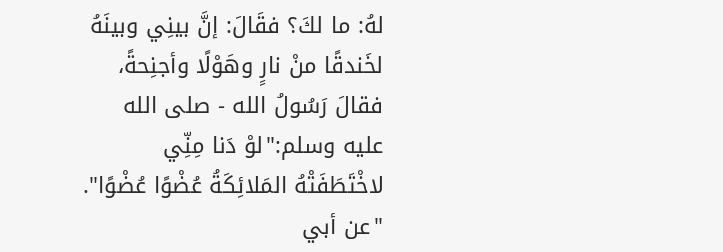لهُ: ما لكَ؟ فقَالَ: إنَّ بينِي وبينَهُ لخَندقًا منْ نارٍ وهَوْلًا وأجنِحةً، فقالَ رَسُولُ الله - صلى الله عليه وسلم:"لوْ دَنا مِنِّي لاخْتَطَفَتْهُ المَلائِكَةُ عُضْوًا عُضْوًا".
"عن أبي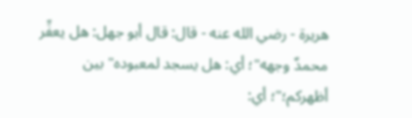هريرة - رضي الله عنه - قال: قال أبو جهل: هل يعفِّر محمدٌ وجهه"؛ أي: هل يسجد لمعبوده"بين أظهركم؛"؛ أي: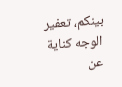بينكم، تعفير الوجه كناية عن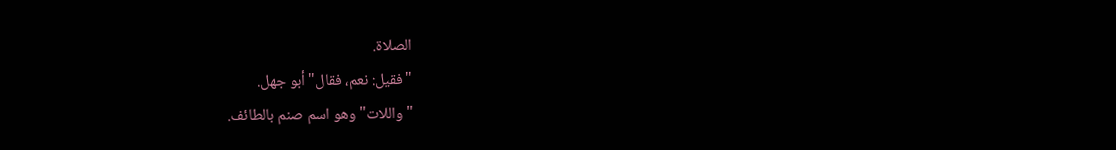الصلاة.
"فقيل: نعم، فقال"أبو جهل.
"واللات"وهو اسم صنم بالطائف.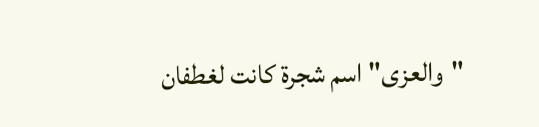"والعزى"اسم شجرة كانت لغطفان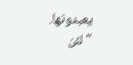يعبدونها.
"لئن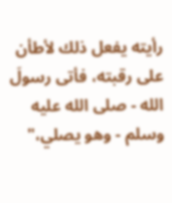رأيته يفعل ذلك لأطأن على رقبته، فأتى رسولَ الله - صلى الله عليه وسلم - وهو يصلي،"